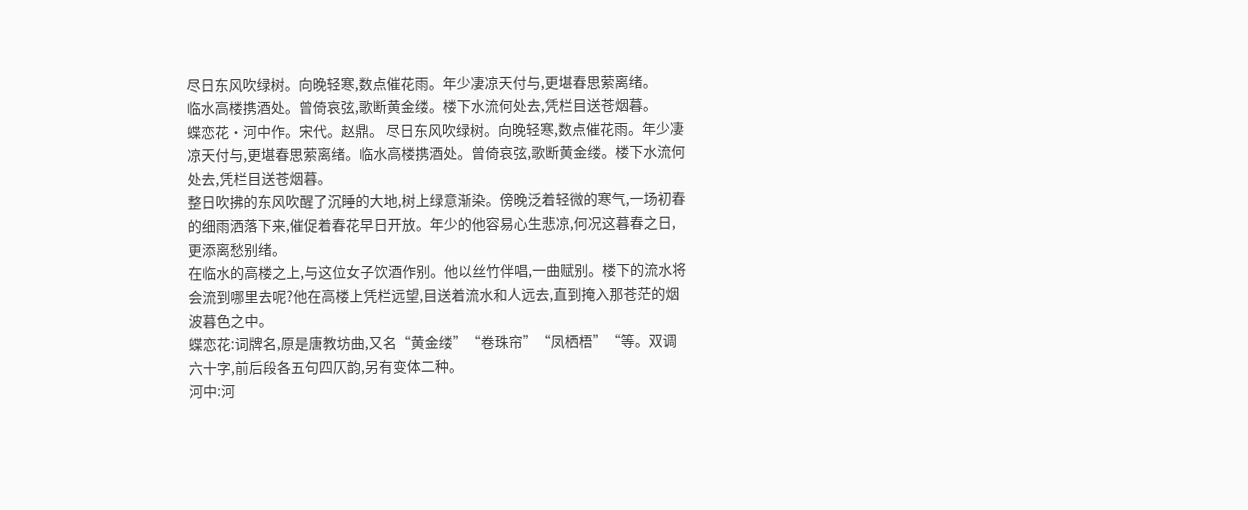尽日东风吹绿树。向晚轻寒,数点催花雨。年少凄凉天付与,更堪春思萦离绪。
临水高楼携酒处。曾倚哀弦,歌断黄金缕。楼下水流何处去,凭栏目送苍烟暮。
蝶恋花·河中作。宋代。赵鼎。 尽日东风吹绿树。向晚轻寒,数点催花雨。年少凄凉天付与,更堪春思萦离绪。临水高楼携酒处。曾倚哀弦,歌断黄金缕。楼下水流何处去,凭栏目送苍烟暮。
整日吹拂的东风吹醒了沉睡的大地,树上绿意渐染。傍晚泛着轻微的寒气,一场初春的细雨洒落下来,催促着春花早日开放。年少的他容易心生悲凉,何况这暮春之日,更添离愁别绪。
在临水的高楼之上,与这位女子饮酒作别。他以丝竹伴唱,一曲赋别。楼下的流水将会流到哪里去呢?他在高楼上凭栏远望,目送着流水和人远去,直到掩入那苍茫的烟波暮色之中。
蝶恋花:词牌名,原是唐教坊曲,又名“黄金缕”“卷珠帘”“凤栖梧”“等。双调六十字,前后段各五句四仄韵,另有变体二种。
河中:河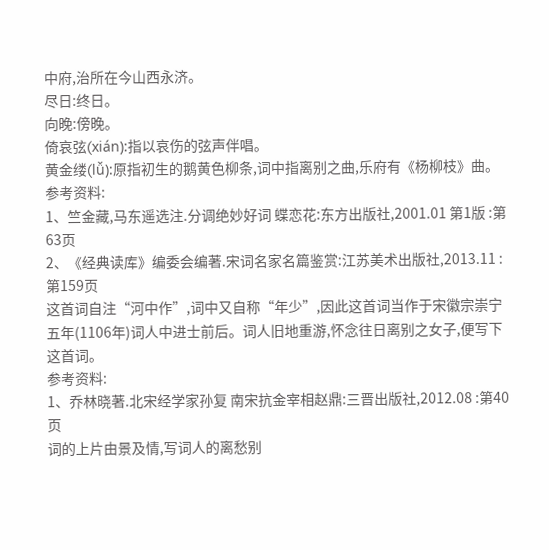中府,治所在今山西永济。
尽日:终日。
向晚:傍晚。
倚哀弦(xián):指以哀伤的弦声伴唱。
黄金缕(lǚ):原指初生的鹅黄色柳条,词中指离别之曲,乐府有《杨柳枝》曲。
参考资料:
1、竺金藏,马东遥选注.分调绝妙好词 蝶恋花:东方出版社,2001.01 第1版 :第63页
2、《经典读库》编委会编著.宋词名家名篇鉴赏:江苏美术出版社,2013.11 :第159页
这首词自注“河中作”,词中又自称“年少”,因此这首词当作于宋徽宗崇宁五年(1106年)词人中进士前后。词人旧地重游,怀念往日离别之女子,便写下这首词。
参考资料:
1、乔林晓著.北宋经学家孙复 南宋抗金宰相赵鼎:三晋出版社,2012.08 :第40页
词的上片由景及情,写词人的离愁别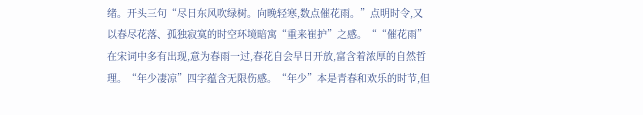绪。开头三句“尽日东风吹绿树。向晚轻寒,数点催花雨。”点明时令,又以春尽花落、孤独寂寞的时空环境暗寓“重来崔护”之感。““催花雨”在宋词中多有出现,意为春雨一过,春花自会早日开放,富含着浓厚的自然哲理。“年少凄凉”四字蕴含无限伤感。“年少”本是青春和欢乐的时节,但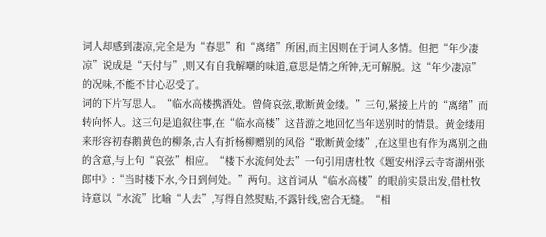词人却感到凄凉,完全是为“春思”和“离绪”所困,而主因则在于词人多情。但把“年少凄凉”说成是“天付与”,则又有自我解嘲的味道,意思是情之所钟,无可解脱。这“年少凄凉”的况味,不能不甘心忍受了。
词的下片写思人。“临水高楼携酒处。曾倚哀弦,歌断黄金缕。”三句,紧接上片的“离绪”而转向怀人。这三句是追叙往事,在“临水高楼”这昔游之地回忆当年送别时的情景。黄金缕用来形容初春鹅黄色的柳条,古人有折杨柳赠别的风俗“歌断黄金缕”,在这里也有作为离别之曲的含意,与上句“哀弦”相应。“楼下水流何处去”一句引用唐杜牧《题安州浮云寺寄湖州张郎中》:“当时楼下水,今日到何处。”两句。这首词从“临水高楼”的眼前实景出发,借杜牧诗意以“水流”比喻“人去”,写得自然熨贴,不露针线,密合无缝。“相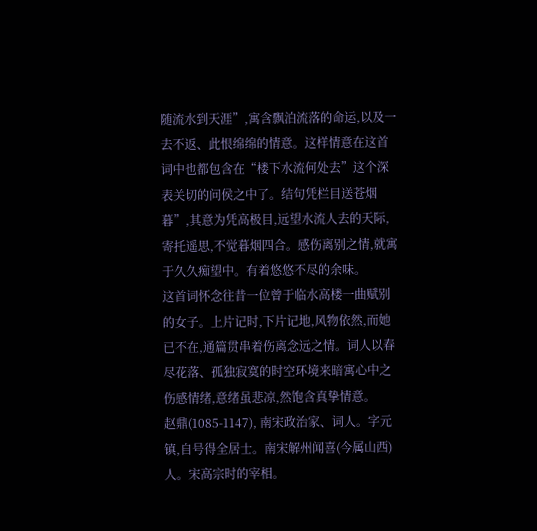随流水到天涯”,寓含飘泊流落的命运,以及一去不返、此恨绵绵的情意。这样情意在这首词中也都包含在“楼下水流何处去”这个深表关切的问侯之中了。结句凭栏目送苍烟暮”,其意为凭高极目,远望水流人去的天际,寄托遥思,不觉暮烟四合。感伤离别之情,就寓于久久痴望中。有着悠悠不尽的余味。
这首词怀念往昔一位曾于临水高楼一曲赋别的女子。上片记时,下片记地,风物依然,而她已不在,通篇贯串着伤离念远之情。词人以春尽花落、孤独寂寞的时空环境来暗寓心中之伤感情绪,意绪虽悲凉,然饱含真挚情意。
赵鼎(1085-1147), 南宋政治家、词人。字元镇,自号得全居士。南宋解州闻喜(今属山西)人。宋高宗时的宰相。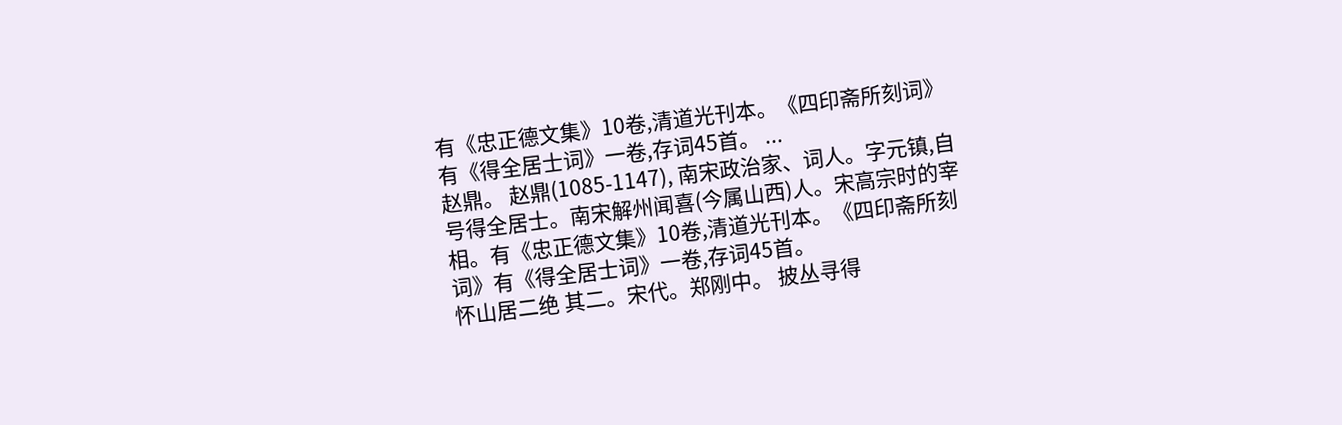有《忠正德文集》10卷,清道光刊本。《四印斋所刻词》有《得全居士词》一卷,存词45首。 ...
赵鼎。 赵鼎(1085-1147), 南宋政治家、词人。字元镇,自号得全居士。南宋解州闻喜(今属山西)人。宋高宗时的宰相。有《忠正德文集》10卷,清道光刊本。《四印斋所刻词》有《得全居士词》一卷,存词45首。
怀山居二绝 其二。宋代。郑刚中。 披丛寻得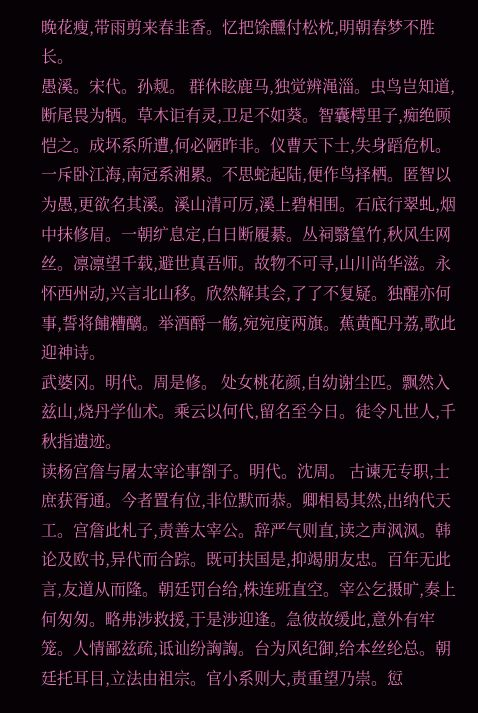晚花瘦,带雨剪来春韭香。忆把馀醺付松枕,明朝春梦不胜长。
愚溪。宋代。孙觌。 群休眩鹿马,独觉辨渑淄。虫鸟岂知道,断尾畏为牺。草木讵有灵,卫足不如葵。智囊樗里子,痴绝顾恺之。成坏系所遭,何必陋昨非。仪曹天下士,失身蹈危机。一斥卧江海,南冠系湘累。不思蛇起陆,便作鸟择栖。匿智以为愚,更欲名其溪。溪山清可厉,溪上碧相围。石底行翠虬,烟中抹修眉。一朝纩息定,白日断履綦。丛祠翳篁竹,秋风生网丝。凛凛望千载,避世真吾师。故物不可寻,山川尚华滋。永怀西州动,兴言北山移。欣然解其会,了了不复疑。独醒亦何事,誓将餔糟醨。举酒酹一觞,宛宛度两旗。蕉黄配丹荔,歌此迎神诗。
武婆冈。明代。周是修。 处女桃花颜,自幼谢尘匹。飘然入兹山,烧丹学仙术。乘云以何代,留名至今日。徒令凡世人,千秋指遗迹。
读杨宫詹与屠太宰论事劄子。明代。沈周。 古谏无专职,士庶获胥通。今者置有位,非位默而恭。卿相曷其然,出纳代天工。宫詹此札子,责善太宰公。辞严气则直,读之声沨沨。韩论及欧书,异代而合踪。既可扶国是,抑竭朋友忠。百年无此言,友道从而隆。朝廷罚台给,株连班直空。宰公乞摄旷,奏上何匆匆。略弗涉救援,于是涉迎逢。急彼故缓此,意外有牢笼。人情鄙兹疏,诋讪纷詾詾。台为风纪御,给本丝纶总。朝廷托耳目,立法由祖宗。官小系则大,责重望乃崇。愆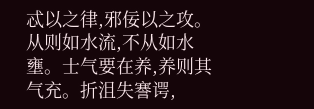忒以之律,邪佞以之攻。从则如水流,不从如水壅。士气要在养,养则其气充。折沮失謇谔,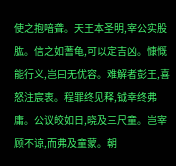使之抱喑聋。天王本圣明,宰公实股肱。信之如蓍龟,可以定吉凶。慷慨能行义,岂曰无优容。难解者彭王,喜怒注宸衷。程罪终见释,钺幸终弗庸。公议皎如日,晓及三尺童。岂宰顾不谅,而弗及童蒙。朝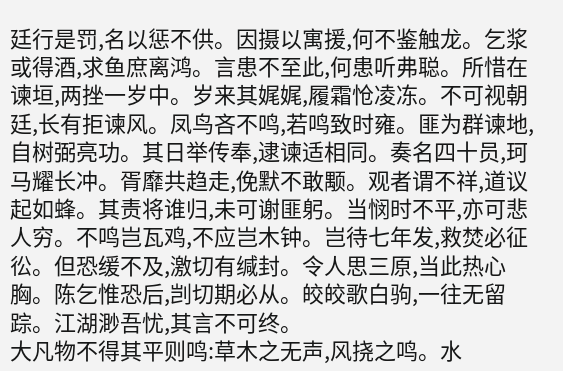廷行是罚,名以惩不供。因摄以寓援,何不鉴触龙。乞浆或得酒,求鱼庶离鸿。言患不至此,何患听弗聪。所惜在谏垣,两挫一岁中。岁来其娓娓,履霜怆凌冻。不可视朝廷,长有拒谏风。凤鸟吝不鸣,若鸣致时雍。匪为群谏地,自树弼亮功。其日举传奉,逮谏适相同。奏名四十员,珂马耀长冲。胥靡共趋走,俛默不敢颙。观者谓不祥,道议起如蜂。其责将谁归,未可谢匪躬。当悯时不平,亦可悲人穷。不鸣岂瓦鸡,不应岂木钟。岂待七年发,救焚必征彸。但恐缓不及,激切有缄封。令人思三原,当此热心胸。陈乞惟恐后,剀切期必从。皎皎歌白驹,一往无留踪。江湖渺吾忧,其言不可终。
大凡物不得其平则鸣:草木之无声,风挠之鸣。水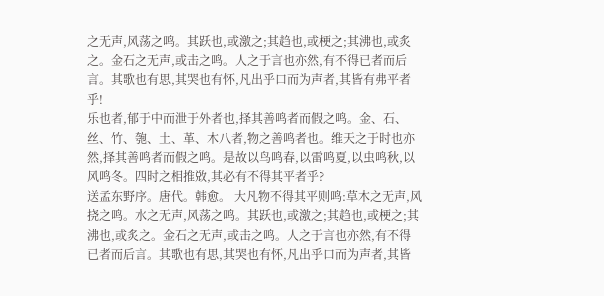之无声,风荡之鸣。其跃也,或激之;其趋也,或梗之;其沸也,或炙之。金石之无声,或击之鸣。人之于言也亦然,有不得已者而后言。其歌也有思,其哭也有怀,凡出乎口而为声者,其皆有弗平者乎!
乐也者,郁于中而泄于外者也,择其善鸣者而假之鸣。金、石、丝、竹、匏、土、革、木八者,物之善鸣者也。维天之于时也亦然,择其善鸣者而假之鸣。是故以鸟鸣春,以雷鸣夏,以虫鸣秋,以风鸣冬。四时之相推敚,其必有不得其平者乎?
送孟东野序。唐代。韩愈。 大凡物不得其平则鸣:草木之无声,风挠之鸣。水之无声,风荡之鸣。其跃也,或激之;其趋也,或梗之;其沸也,或炙之。金石之无声,或击之鸣。人之于言也亦然,有不得已者而后言。其歌也有思,其哭也有怀,凡出乎口而为声者,其皆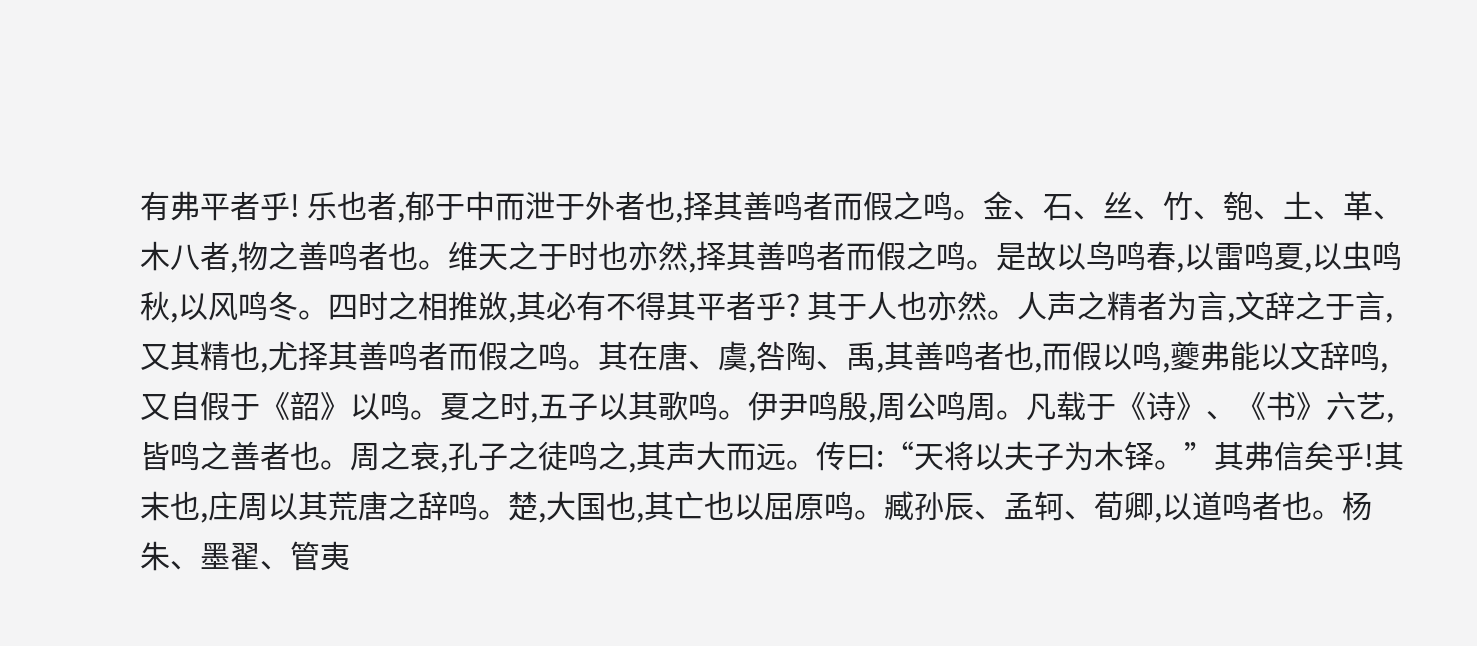有弗平者乎! 乐也者,郁于中而泄于外者也,择其善鸣者而假之鸣。金、石、丝、竹、匏、土、革、木八者,物之善鸣者也。维天之于时也亦然,择其善鸣者而假之鸣。是故以鸟鸣春,以雷鸣夏,以虫鸣秋,以风鸣冬。四时之相推敚,其必有不得其平者乎? 其于人也亦然。人声之精者为言,文辞之于言,又其精也,尤择其善鸣者而假之鸣。其在唐、虞,咎陶、禹,其善鸣者也,而假以鸣,夔弗能以文辞鸣,又自假于《韶》以鸣。夏之时,五子以其歌鸣。伊尹鸣殷,周公鸣周。凡载于《诗》、《书》六艺,皆鸣之善者也。周之衰,孔子之徒鸣之,其声大而远。传曰:“天将以夫子为木铎。”其弗信矣乎!其末也,庄周以其荒唐之辞鸣。楚,大国也,其亡也以屈原鸣。臧孙辰、孟轲、荀卿,以道鸣者也。杨朱、墨翟、管夷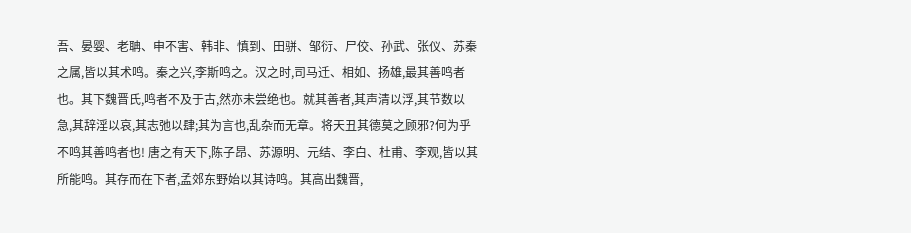吾、晏婴、老聃、申不害、韩非、慎到、田骈、邹衍、尸佼、孙武、张仪、苏秦之属,皆以其术鸣。秦之兴,李斯鸣之。汉之时,司马迁、相如、扬雄,最其善鸣者也。其下魏晋氏,鸣者不及于古,然亦未尝绝也。就其善者,其声清以浮,其节数以急,其辞淫以哀,其志弛以肆;其为言也,乱杂而无章。将天丑其德莫之顾邪?何为乎不鸣其善鸣者也! 唐之有天下,陈子昂、苏源明、元结、李白、杜甫、李观,皆以其所能鸣。其存而在下者,孟郊东野始以其诗鸣。其高出魏晋,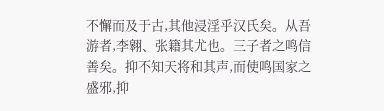不懈而及于古,其他浸淫乎汉氏矣。从吾游者,李翱、张籍其尤也。三子者之鸣信善矣。抑不知天将和其声,而使鸣国家之盛邪,抑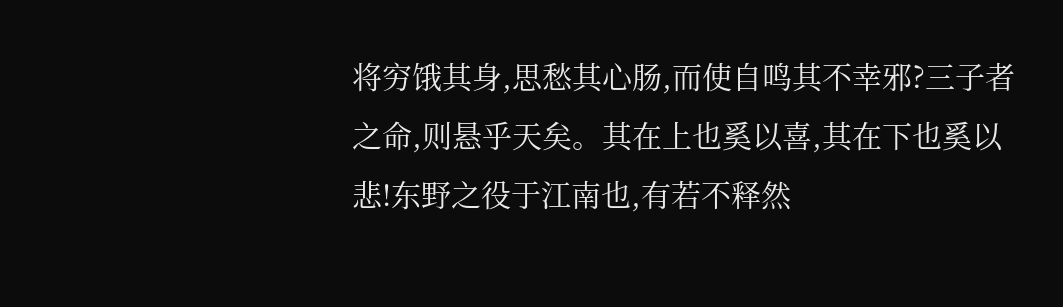将穷饿其身,思愁其心肠,而使自鸣其不幸邪?三子者之命,则悬乎天矣。其在上也奚以喜,其在下也奚以悲!东野之役于江南也,有若不释然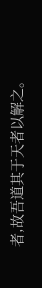者,故吾道其于天者以解之。